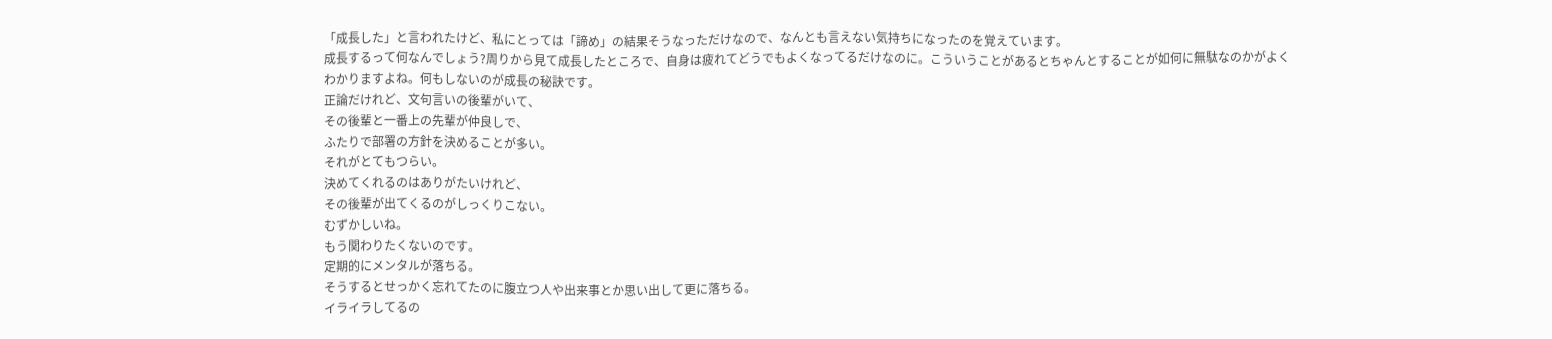「成長した」と言われたけど、私にとっては「諦め」の結果そうなっただけなので、なんとも言えない気持ちになったのを覚えています。
成長するって何なんでしょう?周りから見て成長したところで、自身は疲れてどうでもよくなってるだけなのに。こういうことがあるとちゃんとすることが如何に無駄なのかがよくわかりますよね。何もしないのが成長の秘訣です。
正論だけれど、文句言いの後輩がいて、
その後輩と一番上の先輩が仲良しで、
ふたりで部署の方針を決めることが多い。
それがとてもつらい。
決めてくれるのはありがたいけれど、
その後輩が出てくるのがしっくりこない。
むずかしいね。
もう関わりたくないのです。
定期的にメンタルが落ちる。
そうするとせっかく忘れてたのに腹立つ人や出来事とか思い出して更に落ちる。
イライラしてるの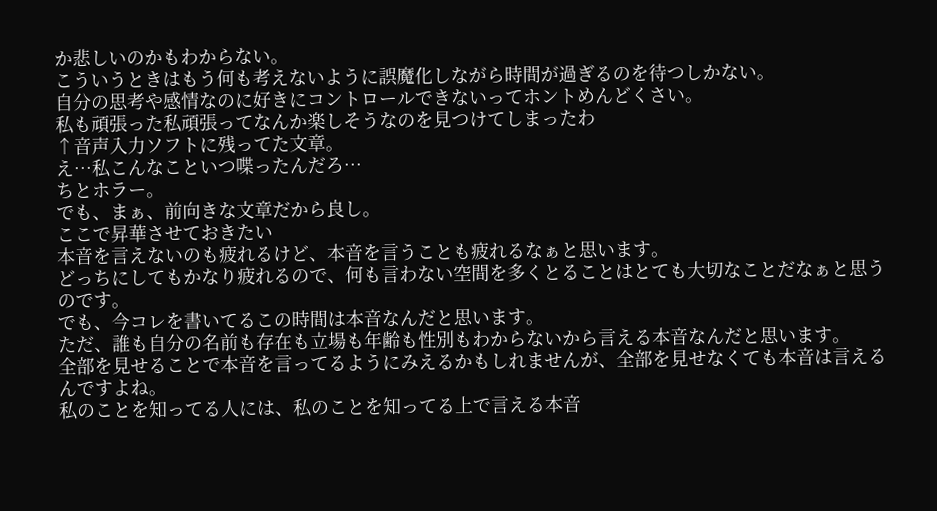か悲しいのかもわからない。
こういうときはもう何も考えないように誤魔化しながら時間が過ぎるのを待つしかない。
自分の思考や感情なのに好きにコントロールできないってホントめんどくさい。
私も頑張った私頑張ってなんか楽しそうなのを見つけてしまったわ
↑音声入力ソフトに残ってた文章。
え…私こんなこといつ喋ったんだろ…
ちとホラー。
でも、まぁ、前向きな文章だから良し。
ここで昇華させておきたい
本音を言えないのも疲れるけど、本音を言うことも疲れるなぁと思います。
どっちにしてもかなり疲れるので、何も言わない空間を多くとることはとても大切なことだなぁと思うのです。
でも、今コレを書いてるこの時間は本音なんだと思います。
ただ、誰も自分の名前も存在も立場も年齢も性別もわからないから言える本音なんだと思います。
全部を見せることで本音を言ってるようにみえるかもしれませんが、全部を見せなくても本音は言えるんですよね。
私のことを知ってる人には、私のことを知ってる上で言える本音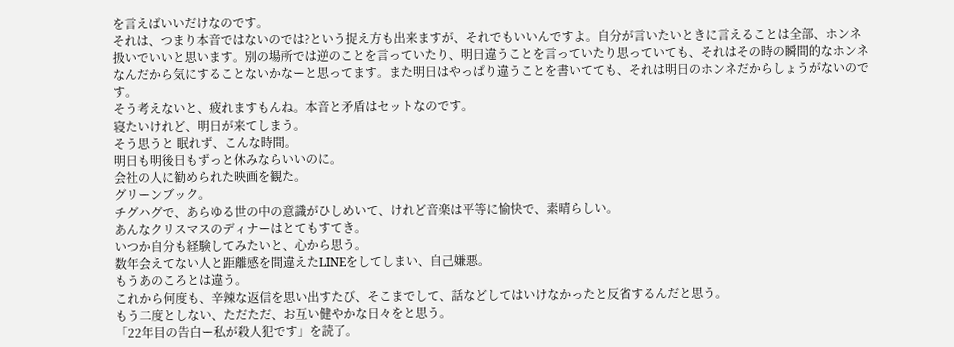を言えばいいだけなのです。
それは、つまり本音ではないのでは?という捉え方も出来ますが、それでもいいんですよ。自分が言いたいときに言えることは全部、ホンネ扱いでいいと思います。別の場所では逆のことを言っていたり、明日違うことを言っていたり思っていても、それはその時の瞬間的なホンネなんだから気にすることないかなーと思ってます。また明日はやっぱり違うことを書いてても、それは明日のホンネだからしょうがないのです。
そう考えないと、疲れますもんね。本音と矛盾はセットなのです。
寝たいけれど、明日が来てしまう。
そう思うと 眠れず、こんな時間。
明日も明後日もずっと休みならいいのに。
会社の人に勧められた映画を観た。
グリーンブック。
チグハグで、あらゆる世の中の意識がひしめいて、けれど音楽は平等に愉快で、素晴らしい。
あんなクリスマスのディナーはとてもすてき。
いつか自分も経験してみたいと、心から思う。
数年会えてない人と距離感を間違えたLINEをしてしまい、自己嫌悪。
もうあのころとは違う。
これから何度も、辛辣な返信を思い出すたび、そこまでして、話などしてはいけなかったと反省するんだと思う。
もう二度としない、ただただ、お互い健やかな日々をと思う。
「22年目の告白ー私が殺人犯です」を読了。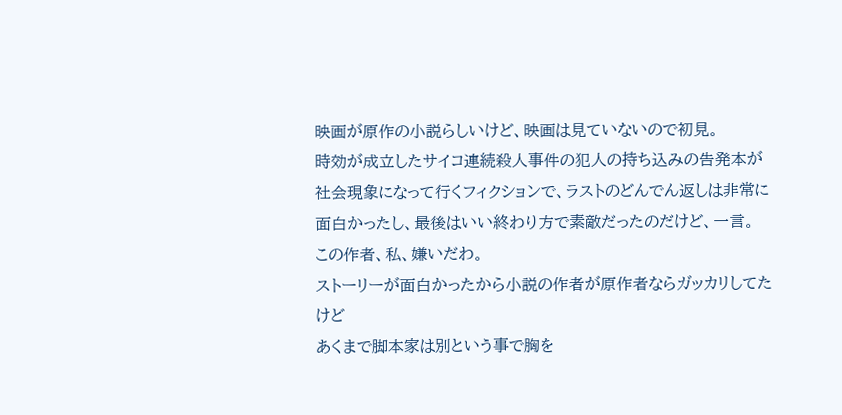映画が原作の小説らしいけど、映画は見ていないので初見。
時効が成立したサイコ連続殺人事件の犯人の持ち込みの告発本が
社会現象になって行くフィクションで、ラストのどんでん返しは非常に
面白かったし、最後はいい終わり方で素敵だったのだけど、一言。
この作者、私、嫌いだわ。
ストーリーが面白かったから小説の作者が原作者ならガッカリしてたけど
あくまで脚本家は別という事で胸を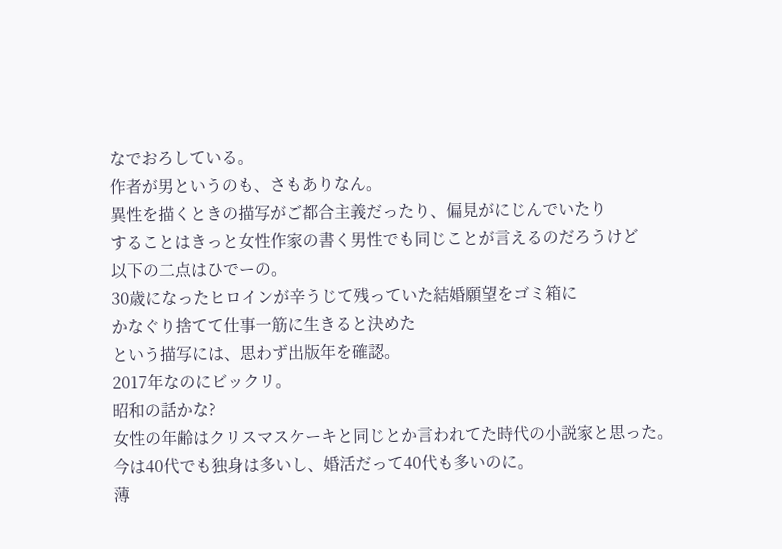なでおろしている。
作者が男というのも、さもありなん。
異性を描くときの描写がご都合主義だったり、偏見がにじんでいたり
することはきっと女性作家の書く男性でも同じことが言えるのだろうけど
以下の二点はひでーの。
30歳になったヒロインが辛うじて残っていた結婚願望をゴミ箱に
かなぐり捨てて仕事一筋に生きると決めた
という描写には、思わず出版年を確認。
2017年なのにビックリ。
昭和の話かな?
女性の年齢はクリスマスケーキと同じとか言われてた時代の小説家と思った。
今は40代でも独身は多いし、婚活だって40代も多いのに。
薄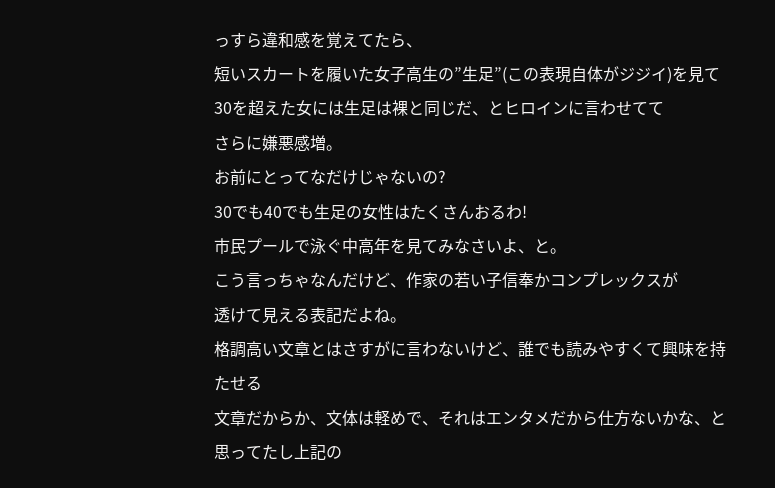っすら違和感を覚えてたら、
短いスカートを履いた女子高生の”生足”(この表現自体がジジイ)を見て
30を超えた女には生足は裸と同じだ、とヒロインに言わせてて
さらに嫌悪感増。
お前にとってなだけじゃないの?
30でも40でも生足の女性はたくさんおるわ!
市民プールで泳ぐ中高年を見てみなさいよ、と。
こう言っちゃなんだけど、作家の若い子信奉かコンプレックスが
透けて見える表記だよね。
格調高い文章とはさすがに言わないけど、誰でも読みやすくて興味を持たせる
文章だからか、文体は軽めで、それはエンタメだから仕方ないかな、と
思ってたし上記の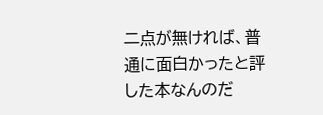二点が無ければ、普通に面白かったと評した本なんのだ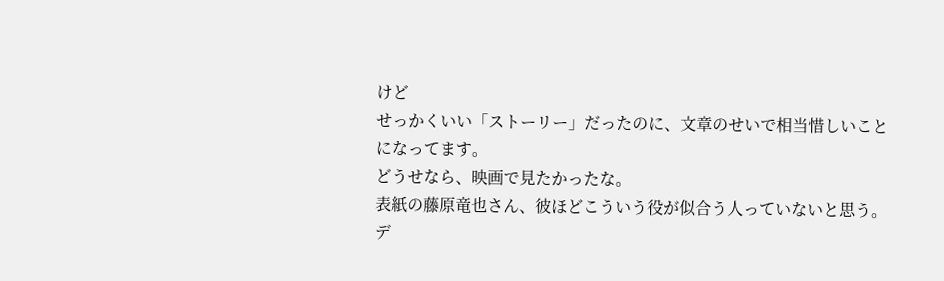けど
せっかくいい「ストーリー」だったのに、文章のせいで相当惜しいことになってます。
どうせなら、映画で見たかったな。
表紙の藤原竜也さん、彼ほどこういう役が似合う人っていないと思う。
デ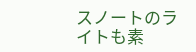スノートのライトも素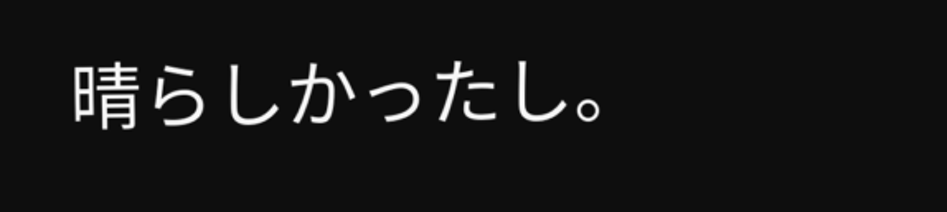晴らしかったし。